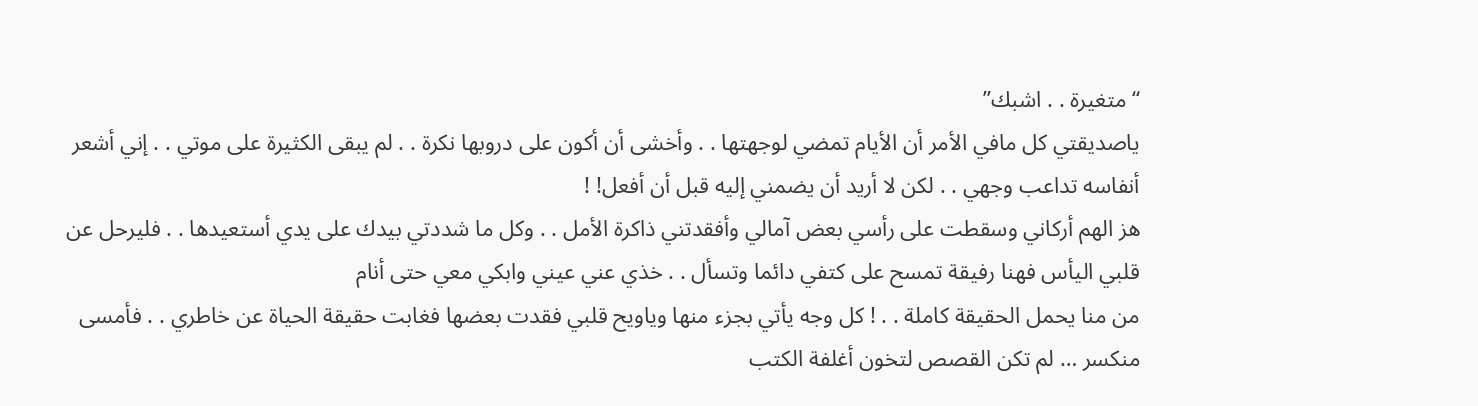“متغيرة . . اشبك”
ياصديقتي كل مافي الأمر أن الأيام تمضي لوجهتها . . وأخشى أن أكون على دروبها نكرة . . لم يبقى الكثيرة على موتي . . إني أشعر أنفاسه تداعب وجهي . . لكن لا أريد أن يضمني إليه قبل أن أفعل! !
هز الهم أركاني وسقطت على رأسي بعض آمالي وأفقدتني ذاكرة الأمل . . وكل ما شددتي بيدك على يدي أستعيدها . . فليرحل عن قلبي اليأس فهنا رفيقة تمسح على كتفي دائما وتسأل . . خذي عني عيني وابكي معي حتى أنام
من منا يحمل الحقيقة كاملة . . ! كل وجه يأتي بجزء منها وياويح قلبي فقدت بعضها فغابت حقيقة الحياة عن خاطري . . فأمسى منكسر … لم تكن القصص لتخون أغلفة الكتب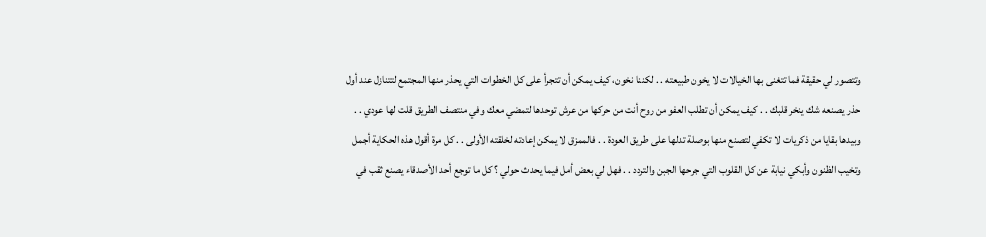وتتصور لي حقيقة فما تتغنى بها الخيالات لا يخون طبيعته . . لكننا نخون، كيف يمكن أن تتجرأ على كل الخطوات التي يحذر منها المجتمع لتتنازل عند أول حذر يصنعه شك ينخر قلبك . . كيف يمكن أن تطلب العفو من روح أنت من حركها من عرش توحدها لتمضي معك وفي منتصف الطريق قلت لها عودي . . وبيدها بقايا من ذكريات لا تكفي لتصنع منها بوصلة تدلها على طريق العودة . . فالممزق لا يمكن إعادته لخلقته الأولى . . كل مرة أقول هذه الحكاية أجمل وتخيب الظنون وأبكي نيابة عن كل القلوب التي جرحها الجبن والتردد . . فهل لي بعض أمل فيما يحدث حولي ؟ كل ما توجع أحد الأصدقاء يصنع ثقب في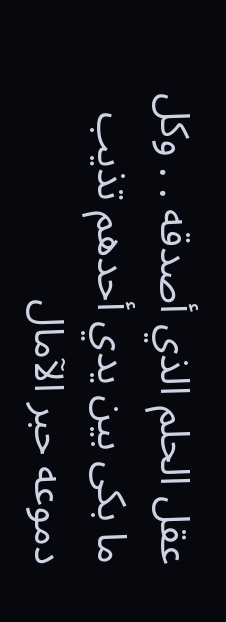عقل الحلم الذي أصدقه . . وكل ما بكى بين يدي أحدهم تذيب دموعه حبر الآمال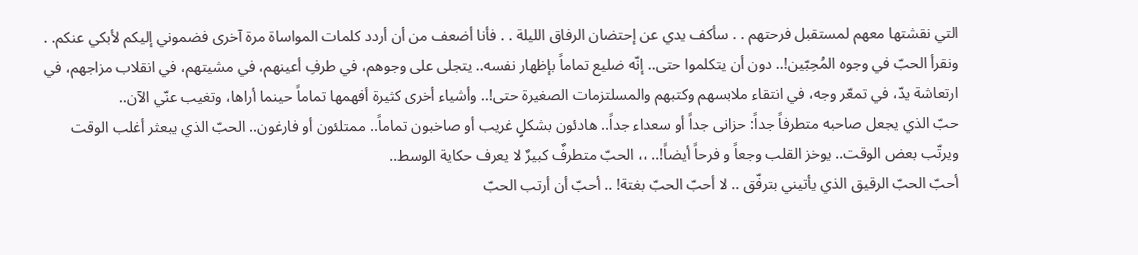التي نقشتها معهم لمستقبل فرحتهم . . سأكف يدي عن إحتضان الرفاق الليلة . . فأنا أضعف من أن أردد كلمات المواساة مرة آخرى فضموني إليكم لأبكي عنكم. .
ونقرأ الحبّ في وجوه المُحِبّين!.. دون أن يتكلموا حتى.. إنّه ضليع تماماً بإظهار نفسه.. يتجلى على وجوهم، في طرفِ أعينهم، في مشيتهم، في انقلاب مزاجهم، في ارتعاشة يدّ، في تمعّر وجه، في انتقاء ملابسهم وكتبهم والمسلتزمات الصغيرة حتى!.. وأشياء أخرى كثيرة أفهمها تماماً حينما أراها، وتغيب عنّي الآن..
حبّ الذي يجعل صاحبه متطرفاً جداً: حزانى جداً أو سعداء جداً.. هادئون بشكلٍ غريب أو صاخبون تماماً.. ممتلئون أو فارغون.. الحبّ الذي يبعثر أغلب الوقت ويرتّب بعض الوقت.. يوخز القلب وجعاً و فرحاً أيضاً!.. ،، الحبّ متطرفٌ كبيرٌ لا يعرف حكاية الوسط..
أحبّ الحبّ الرقيق الذي يأتيني بترفّق .. لا أحبّ الحبّ بغتة! .. أحبّ أن أرتب الحبّ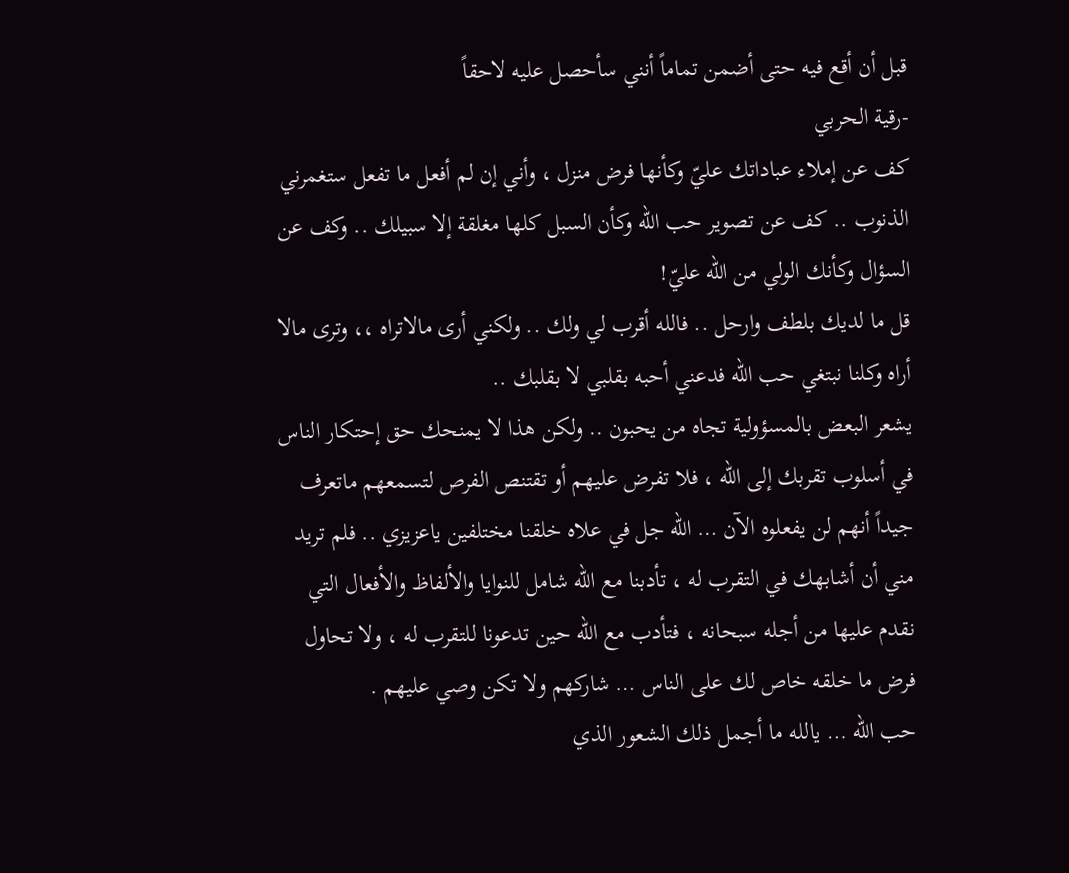قبل أن أقع فيه حتى أضمن تماماً أنني سأحصل عليه لاحقاً
-رقية الحربي
كف عن إملاء عباداتك عليّ وكأنها فرض منزل ، وأني إن لم أفعل ما تفعل ستغمرني الذنوب .. كف عن تصوير حب الله وكأن السبل كلها مغلقة إلا سبيلك .. وكف عن السؤال وكأنك الولي من الله عليّ!
قل ما لديك بلطف وارحل .. فالله أقرب لي ولك .. ولكني أرى مالاتراه ،، وترى مالا أراه وكلنا نبتغي حب الله فدعني أحبه بقلبي لا بقلبك ..
يشعر البعض بالمسؤولية تجاه من يحبون .. ولكن هذا لا يمنحك حق إحتكار الناس في أسلوب تقربك إلى الله ، فلا تفرض عليهم أو تقتنص الفرص لتسمعهم ماتعرف جيداً أنهم لن يفعلوه الآن … الله جل في علاه خلقنا مختلفين ياعزيزي .. فلم تريد مني أن أشابهك في التقرب له ، تأدبنا مع الله شامل للنوايا والألفاظ والأفعال التي نقدم عليها من أجله سبحانه ، فتأدب مع الله حين تدعونا للتقرب له ، ولا تحاول فرض ما خلقه خاص لك على الناس … شاركهم ولا تكن وصي عليهم .
حب الله … يالله ما أجمل ذلك الشعور الذي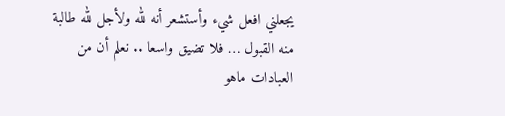يجعلني افعل شيء وأستشعر أنه لله ولأجل لله طالبة منه القبول … فلا تضيق واسعا .. نعلم أن من العبادات ماهو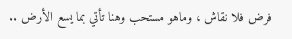فرض فلا نقاش ، وماهو مستحب وهنا تأتي بما يسع الأرض ..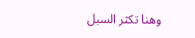وهنا تكثر السبل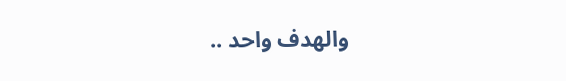والهدف واحد ..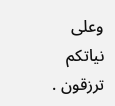وعلى نياتكم ترزقون .